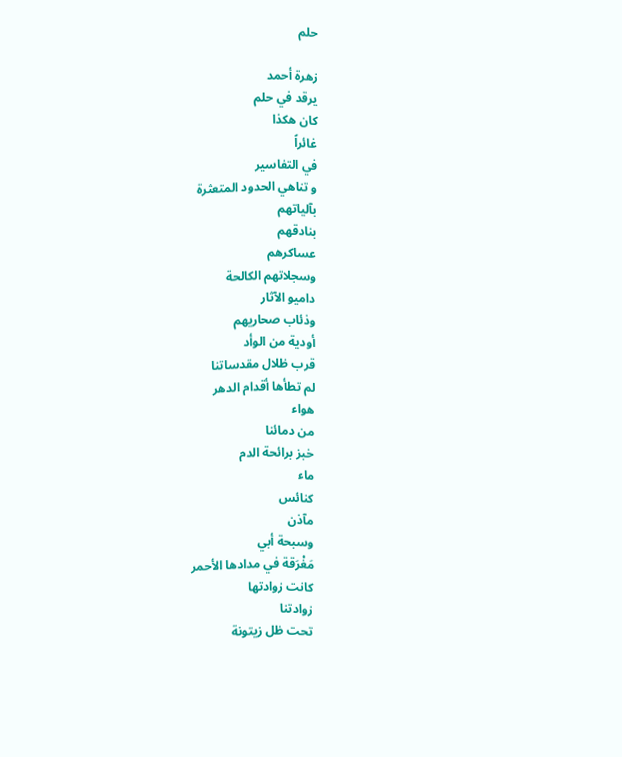حلم

زهرة أحمد
يرقد في حلم
كان هكذا
غائراً
في التفاسير
و تناهي الحدود المتعثرة
بآلياتهم
بنادقهم
عساكرهم
وسجلاتهم الكالحة
داميو الآثار
وذئاب صحاريهم
أودية من الوأد
قرب ظلال مقدساتنا
لم تطأها أقدام الدهر
هواء
من دمائنا
خبز برائحة الدم
ماء
كنائس
مآذن
وسبحة أبي
مَغْرَقة في مدادها الأحمر
كانت زوادتها
زوادتنا
تحت ظل زيتونة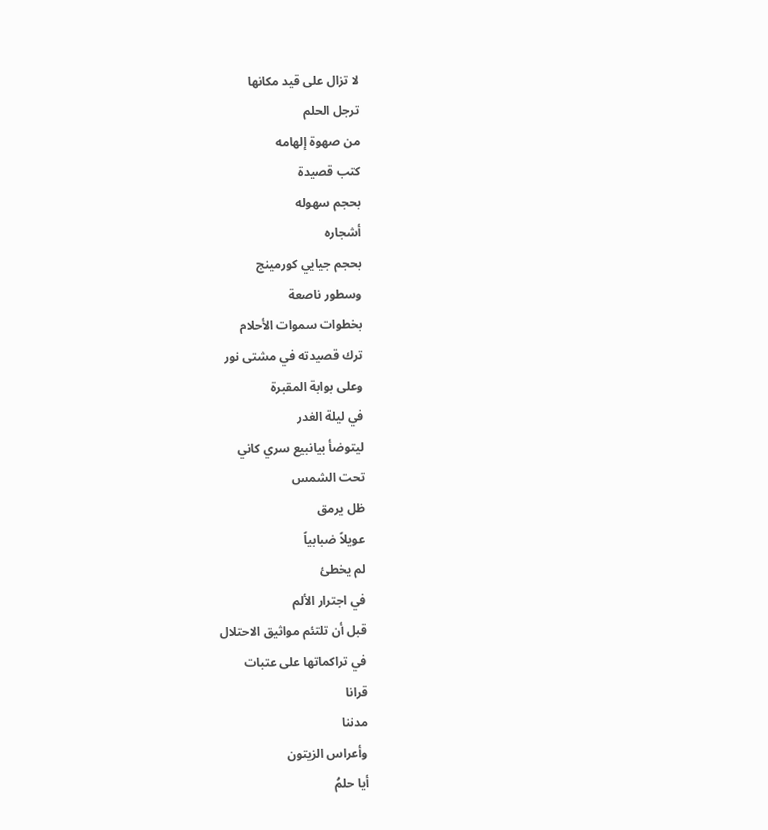لا تزال على قيد مكانها
ترجل الحلم
من صهوة إلهامه
كتب قصيدة
بحجم سهوله
أشجاره
بحجم جيايي كورمينج
وسطور ناصعة
بخطوات سموات الأحلام
ترك قصيدته في مشتى نور
وعلى بوابة المقبرة
في ليلة الغدر
ليتوضأ بيانبيع سري كاني
تحت الشمس
ظل يرمق
عويلاً ضبابياً
لم يخطئ
في اجترار الألم
قبل أن تلتئم مواثيق الاحتلال
في تراكماتها على عتبات
قرانا
مدننا
وأعراس الزيتون
أيا حلمُ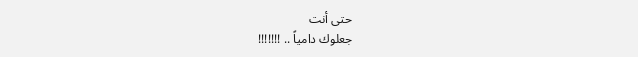حتى أنت
جعلوك دامياً .. !!!!!!!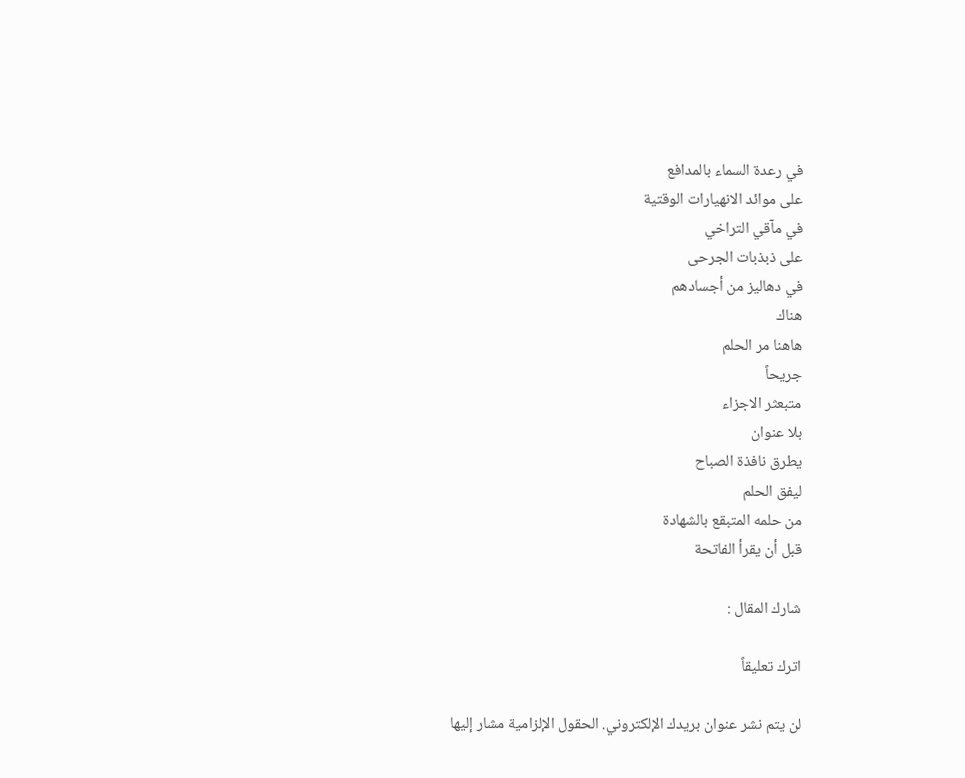في رعدة السماء بالمدافع
على موائد الانهيارات الوقتية
في مآقي التراخي
على ذبذبات الجرحى
في دهاليز من أجسادهم
هناك
هاهنا مر الحلم
جريحاً
متبعثر الاجزاء
بلا عنوان
يطرق نافذة الصباح
ليفق الحلم
من حلمه المتبقع بالشهادة
قبل أن يقرأ الفاتحة

شارك المقال :

اترك تعليقاً

لن يتم نشر عنوان بريدك الإلكتروني. الحقول الإلزامية مشار إليها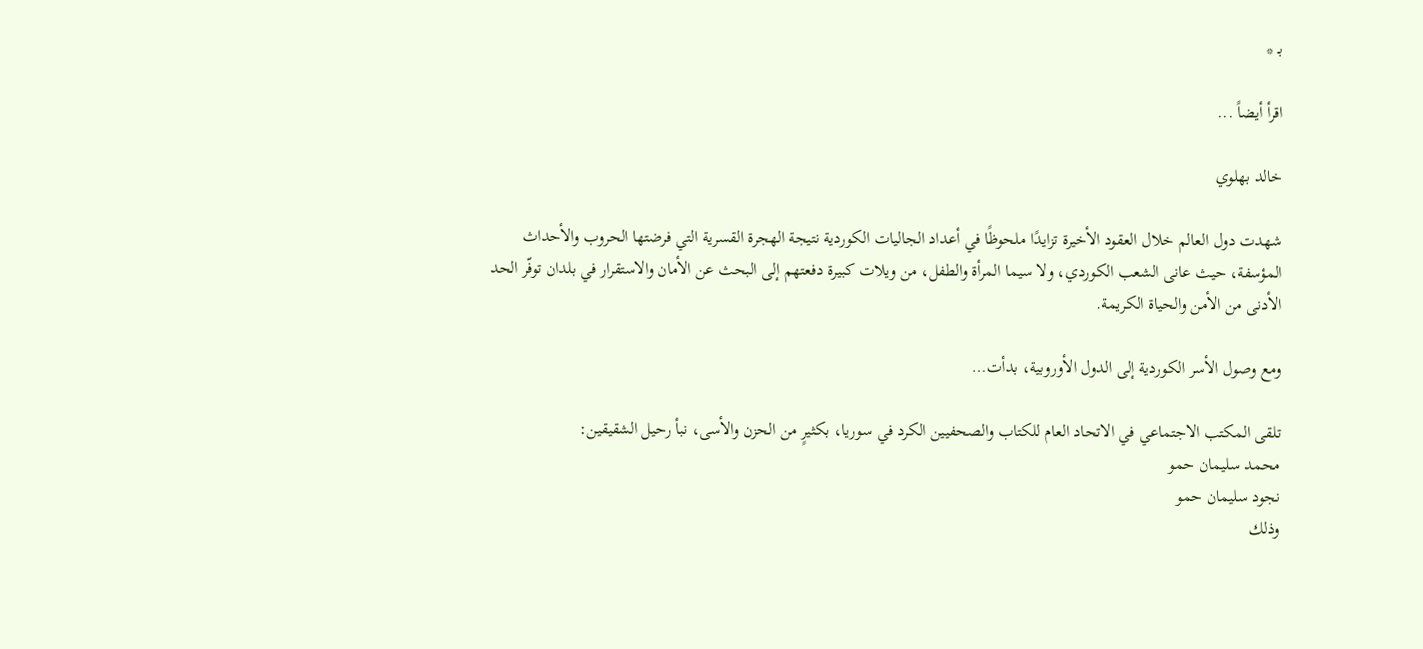بـ *

اقرأ أيضاً ...

خالد بهلوي

شهدت دول العالم خلال العقود الأخيرة تزايدًا ملحوظًا في أعداد الجاليات الكوردية نتيجة الهجرة القسرية التي فرضتها الحروب والأحداث المؤسفة، حيث عانى الشعب الكوردي، ولا سيما المرأة والطفل، من ويلات كبيرة دفعتهم إلى البحث عن الأمان والاستقرار في بلدان توفّر الحد الأدنى من الأمن والحياة الكريمة.

ومع وصول الأسر الكوردية إلى الدول الأوروبية، بدأت…

تلقى المكتب الاجتماعي في الاتحاد العام للكتاب والصحفيين الكرد في سوريا، بكثيرٍ من الحزن والأسى، نبأ رحيل الشقيقين:
محمد سليمان حمو
نجود سليمان حمو
وذلك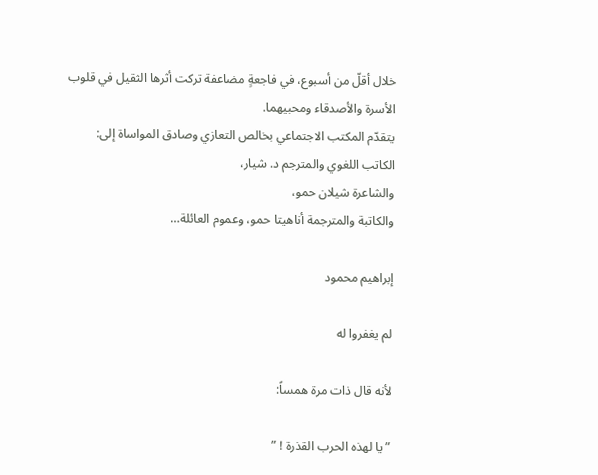خلال أقلّ من أسبوع، في فاجعةٍ مضاعفة تركت أثرها الثقيل في قلوب الأسرة والأصدقاء ومحبيهما.
يتقدّم المكتب الاجتماعي بخالص التعازي وصادق المواساة إلى:
الكاتب اللغوي والمترجم د. شيار،
والشاعرة شيلان حمو،
والكاتبة والمترجمة أناهيتا حمو، وعموم العائلة…

إبراهيم محمود

لم يغفروا له

لأنه قال ذات مرة همساً:

” يا لهذه الحرب القذرة ! ”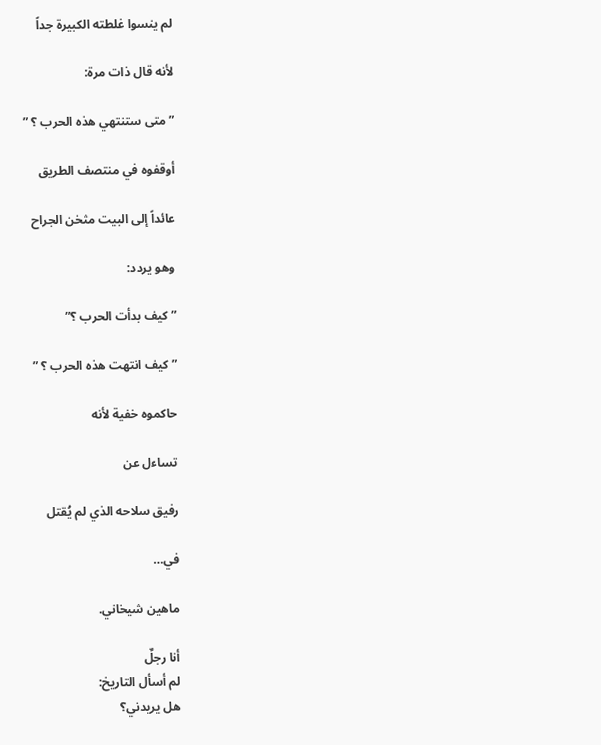لم ينسوا غلطته الكبيرة جداً

لأنه قال ذات مرة:

” متى ستنتهي هذه الحرب ؟ ”

أوقفوه في منتصف الطريق

عائداً إلى البيت مثخن الجراح

وهو يردد:

” كيف بدأت الحرب ؟”

” كيف انتهت هذه الحرب ؟ ”

حاكموه خفية لأنه

تساءل عن

رفيق سلاحه الذي لم يُقتل

في…

ماهين شيخاني.

أنا رجلٌ
لم أسأل التاريخ:
هل يريدني؟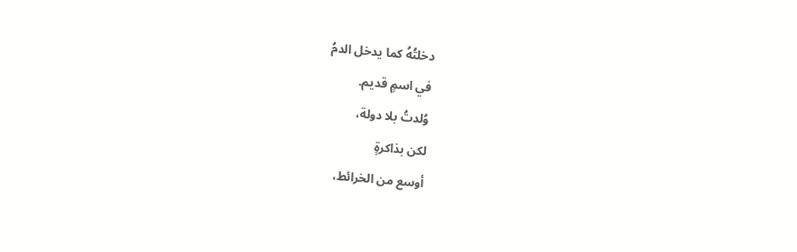دخلتُهُ كما يدخل الدمُ
في اسمٍ قديم.
وُلدتُ بلا دولة،
لكن بذاكرةٍ
أوسع من الخرائط،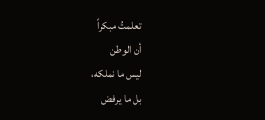تعلمتُ مبكراً
أن الوطن
ليس ما نملكه،
بل ما يرفض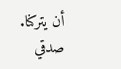أن يتركنا.
صدقي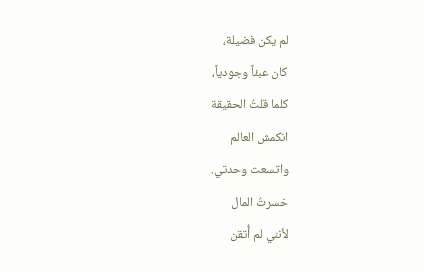لم يكن فضيلة،
كان عبئاً وجودياً،
كلما قلتُ الحقيقة
انكمش العالم
واتسعت وحدتي.
خسرتُ المال
لأنني لم أُتقن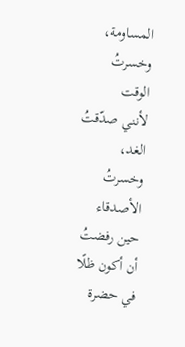المساومة،
وخسرتُ الوقت
لأنني صدّقتُ الغد،
وخسرتُ الأصدقاء
حين رفضتُ
أن أكون ظلًا
في حضرة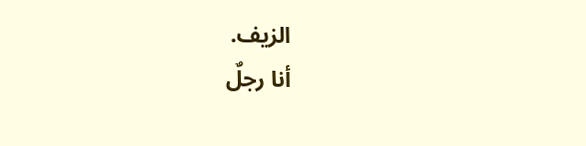الزيف.
أنا رجلٌ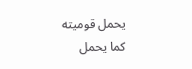يحمل قوميته
كما يحمل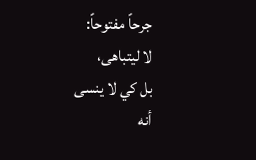جرحاً مفتوحاً:
لا ليتباهى،
بل كي لا ينسى
أنه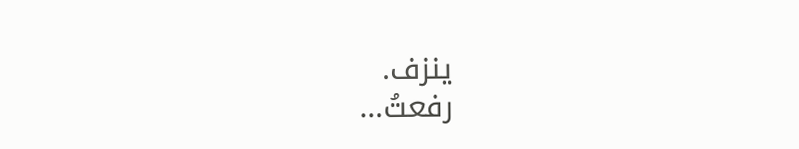ينزف.
رفعتُ…